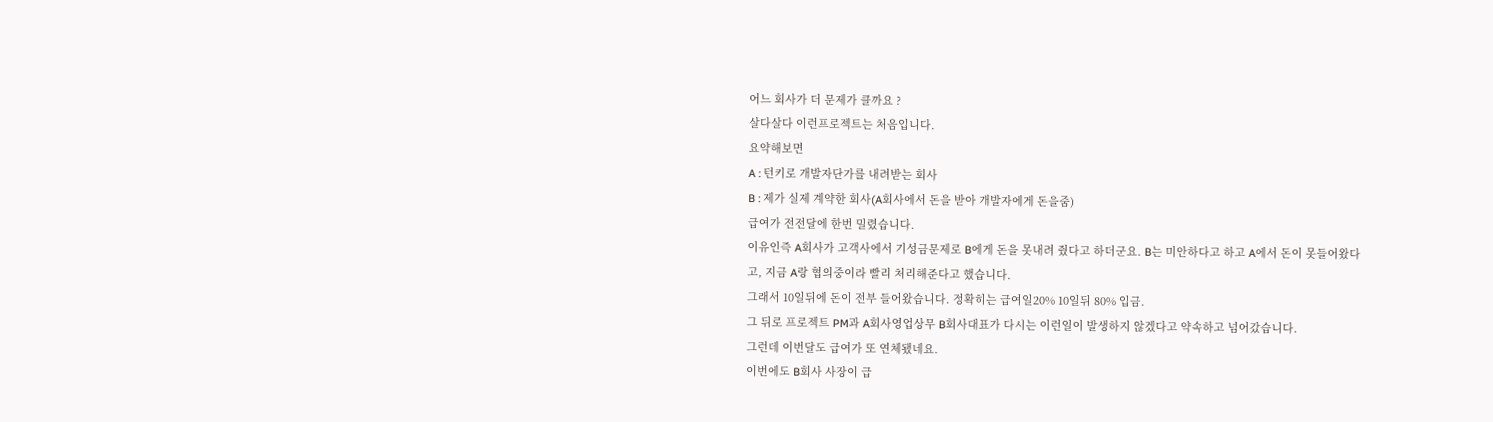어느 회사가 더 문제가 클까요 ?
살다살다 이런프로젝트는 처음입니다.
요약해보면
A : 턴키로 개발자단가를 내려받는 회사
B : 제가 실제 계약한 회사(A회사에서 돈을 받아 개발자에게 돈을줌)
급여가 전전달에 한번 밀렸습니다.
이유인즉 A회사가 고객사에서 기성금문제로 B에게 돈을 못내려 줬다고 하더군요. B는 미안하다고 하고 A에서 돈이 못들어왔다고, 지금 A랑 협의중이라 빨리 처리해준다고 했습니다.
그래서 10일뒤에 돈이 전부 들어왔습니다. 정확히는 급여일20% 10일뒤 80% 입금.
그 뒤로 프로젝트 PM과 A회사영업상무 B회사대표가 다시는 이런일이 발생하지 않겠다고 약속하고 넘어갔습니다.
그런데 이번달도 급여가 또 연체됐네요.
이번에도 B회사 사장이 급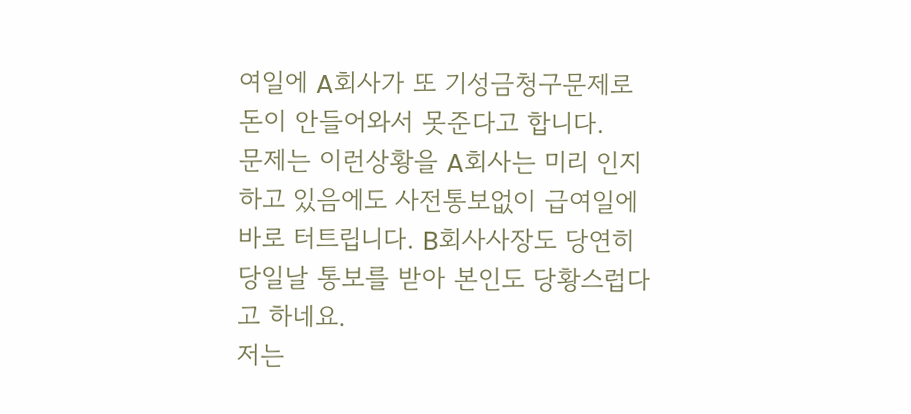여일에 A회사가 또 기성금청구문제로 돈이 안들어와서 못준다고 합니다.
문제는 이런상황을 A회사는 미리 인지하고 있음에도 사전통보없이 급여일에 바로 터트립니다. B회사사장도 당연히 당일날 통보를 받아 본인도 당황스럽다고 하네요.
저는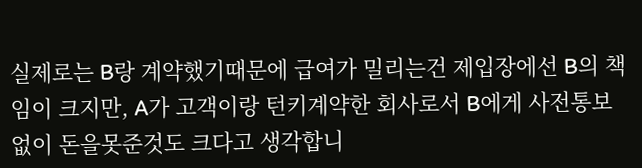실제로는 B랑 계약했기때문에 급여가 밀리는건 제입장에선 B의 책임이 크지만, A가 고객이랑 턴키계약한 회사로서 B에게 사전통보없이 돈을못준것도 크다고 생각합니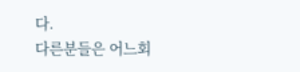다.
다른분들은 어느회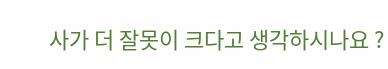사가 더 잘못이 크다고 생각하시나요 ?